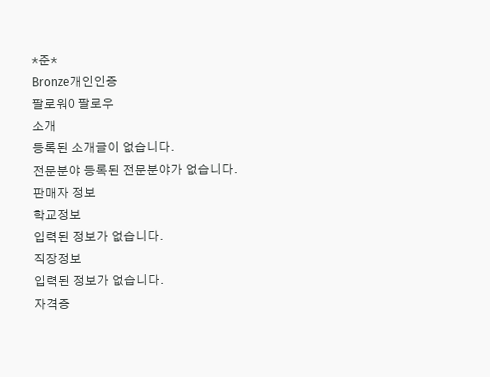*준*
Bronze개인인증
팔로워0 팔로우
소개
등록된 소개글이 없습니다.
전문분야 등록된 전문분야가 없습니다.
판매자 정보
학교정보
입력된 정보가 없습니다.
직장정보
입력된 정보가 없습니다.
자격증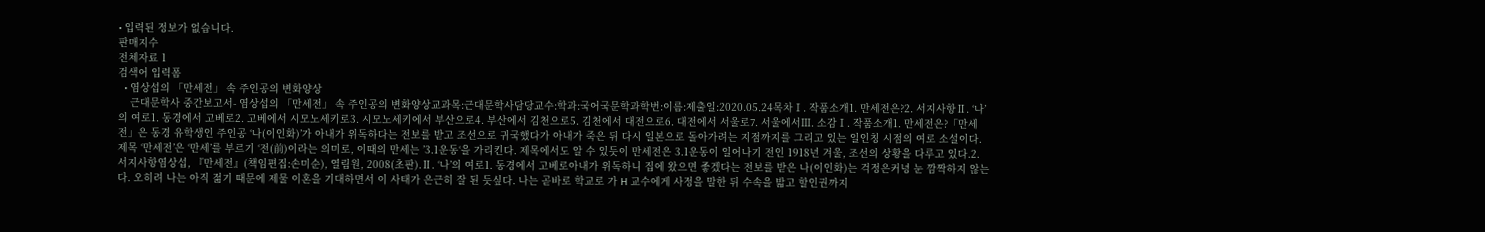• 입력된 정보가 없습니다.
판매지수
전체자료 1
검색어 입력폼
  • 염상섭의 「만세전」 속 주인공의 변화양상
    근대문학사 중간보고서- 염상섭의 「만세전」 속 주인공의 변화양상교과목:근대문학사담당교수:학과:국어국문학과학번:이름:제출일:2020.05.24목차Ⅰ. 작품소개1. 만세전은?2. 서지사항Ⅱ. ‘나’의 여로1. 동경에서 고베로2. 고베에서 시모노세키로3. 시모노세키에서 부산으로4. 부산에서 김천으로5. 김천에서 대전으로6. 대전에서 서울로7. 서울에서Ⅲ. 소감Ⅰ. 작품소개1. 만세전은?「만세전」은 동경 유학생인 주인공 ‘나(이인화)’가 아내가 위독하다는 전보를 받고 조선으로 귀국했다가 아내가 죽은 뒤 다시 일본으로 돌아가려는 지점까지를 그리고 있는 일인칭 시점의 여로 소설이다. 제목 ‘만세전’은 ‘만세’를 부르기 ‘전(前)이라는 의미로, 이때의 만세는 ’3.1운동‘을 가리킨다. 제목에서도 알 수 있듯이 만세전은 3.1운동이 일어나기 전인 1918년 겨울, 조선의 상황을 다루고 있다.2. 서지사항염상섭, 『만세전』(책임편집:손미순), 열림원, 2008(초판).Ⅱ. ‘나’의 여로1. 동경에서 고베로아내가 위독하니 집에 왔으면 좋겠다는 전보를 받은 나(이인화)는 걱정은커녕 눈 깜짝하지 않는다. 오히려 나는 아직 젊기 때문에 제물 이혼을 기대하면서 이 사태가 은근히 잘 된 듯싶다. 나는 곧바로 학교로 가 H 교수에게 사정을 말한 뒤 수속을 밟고 할인권까지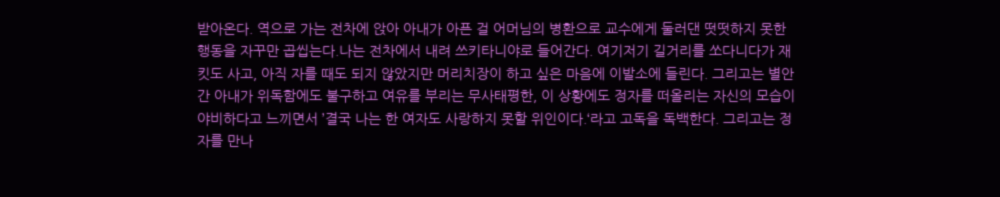받아온다. 역으로 가는 전차에 앉아 아내가 아픈 걸 어머님의 병환으로 교수에게 둘러댄 떳떳하지 못한 행동을 자꾸만 곱씹는다.나는 전차에서 내려 쓰키타니야로 들어간다. 여기저기 길거리를 쏘다니다가 재킷도 사고, 아직 자를 때도 되지 않았지만 머리치장이 하고 싶은 마음에 이발소에 들린다. 그리고는 별안간 아내가 위독함에도 불구하고 여유를 부리는 무사태평한, 이 상황에도 정자를 떠올리는 자신의 모습이 야비하다고 느끼면서 ’결국 나는 한 여자도 사랑하지 못할 위인이다.‘라고 고독을 독백한다. 그리고는 정자를 만나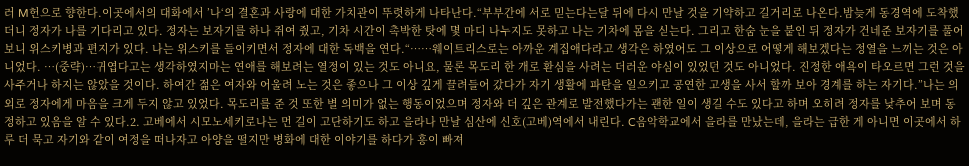러 M헌으로 향한다.이곳에서의 대화에서 ’나‘의 결혼과 사랑에 대한 가치관이 뚜렷하게 나타난다.“부부간에 서로 믿는다는달 뒤에 다시 만날 것을 기약하고 길거리로 나온다.밤늦게 동경역에 도착했더니 정자가 나를 기다리고 있다. 정자는 보자기를 하나 쥐여 줬고, 기차 시간이 촉박한 탓에 몇 마디 나누지도 못하고 나는 기차에 몸을 싣는다. 그리고 한숨 눈을 붙인 뒤 정자가 건네준 보자기를 풀어보니 위스키병과 편지가 있다. 나는 위스키를 들이키면서 정자에 대한 독백을 연다.“……웨이트리스로는 아까운 계집애다라고 생각은 하였어도 그 이상으로 어떻게 해보겠다는 정열을 느끼는 것은 아니었다. …(중략)…귀엽다고는 생각하였지마는 연애를 해보려는 열정이 있는 것도 아니요, 물론 목도리 한 개로 환심을 사려는 더러운 야심이 있었던 것도 아니었다. 진정한 애욕이 타오르면 그런 것을 사주거나 하지는 않았을 것이다. 하여간 젊은 여자와 어울려 노는 것은 좋으나 그 이상 깊게 끌려들어 갔다가 자기 생활에 파탄을 일으키고 공연한 고생을 사서 할까 보아 경계를 하는 자기다.”나는 의외로 정자에게 마음을 크게 두지 않고 있었다. 목도리를 준 것 또한 별 의미가 없는 행동이었으며 정자와 더 깊은 관계로 발전했다가는 괜한 일이 생길 수도 있다고 하며 오히려 정자를 낮추어 보며 동정하고 있음을 알 수 있다.2. 고베에서 시모노세키로나는 먼 길이 고단하기도 하고 을라나 만날 심산에 신호(고베)역에서 내린다. C음악학교에서 을라를 만났는데, 을라는 급한 게 아니면 이곳에서 하루 더 묵고 자기와 같이 여정을 떠나자고 아양을 떨지만 병화에 대한 이야기를 하다가 흥이 빠져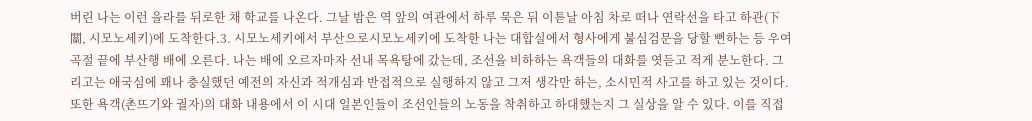버린 나는 이런 을라를 뒤로한 채 학교를 나온다. 그날 밤은 역 앞의 여관에서 하루 묵은 뒤 이튿날 아침 차로 떠나 연락선을 타고 하관(下關, 시모노세키)에 도착한다.3. 시모노세키에서 부산으로시모노세키에 도착한 나는 대합실에서 형사에게 불심검문을 당할 뻔하는 등 우여곡절 끝에 부산행 배에 오른다. 나는 배에 오르자마자 선내 목욕탕에 갔는데, 조선을 비하하는 욕객들의 대화를 엿듣고 적게 분노한다. 그리고는 애국심에 꽤나 충실했던 예전의 자신과 적개심과 반접적으로 실행하지 않고 그저 생각만 하는, 소시민적 사고를 하고 있는 것이다.또한 욕객(촌뜨기와 궐자)의 대화 내용에서 이 시대 일본인들이 조선인들의 노동을 착취하고 하대했는지 그 실상을 알 수 있다. 이를 직접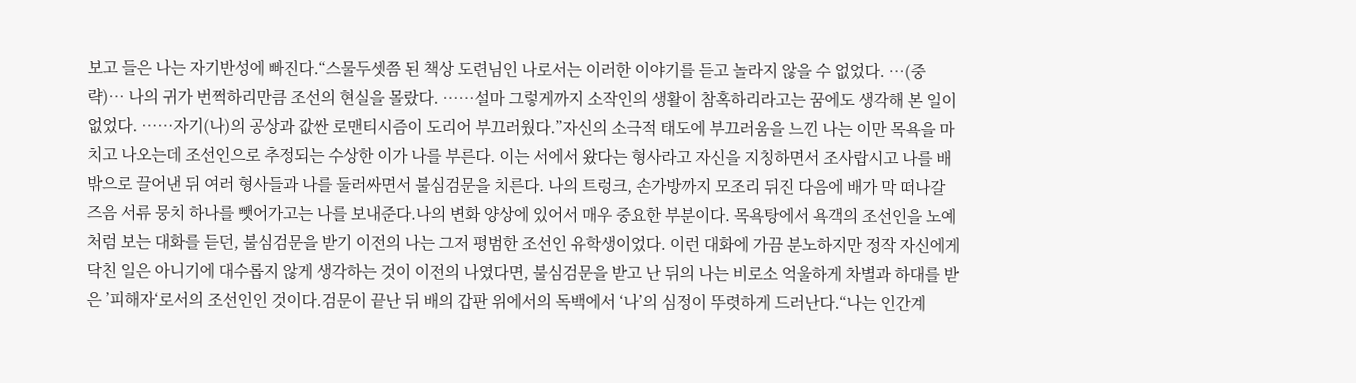보고 들은 나는 자기반성에 빠진다.“스물두셋쯤 된 책상 도련님인 나로서는 이러한 이야기를 듣고 놀라지 않을 수 없었다. …(중략)… 나의 귀가 번쩍하리만큼 조선의 현실을 몰랐다. ……설마 그렇게까지 소작인의 생활이 참혹하리라고는 꿈에도 생각해 본 일이 없었다. ……자기(나)의 공상과 값싼 로맨티시즘이 도리어 부끄러웠다.”자신의 소극적 태도에 부끄러움을 느낀 나는 이만 목욕을 마치고 나오는데 조선인으로 추정되는 수상한 이가 나를 부른다. 이는 서에서 왔다는 형사라고 자신을 지칭하면서 조사랍시고 나를 배 밖으로 끌어낸 뒤 여러 형사들과 나를 둘러싸면서 불심검문을 치른다. 나의 트렁크, 손가방까지 모조리 뒤진 다음에 배가 막 떠나갈 즈음 서류 뭉치 하나를 뺏어가고는 나를 보내준다.나의 변화 양상에 있어서 매우 중요한 부분이다. 목욕탕에서 욕객의 조선인을 노예처럼 보는 대화를 듣던, 불심검문을 받기 이전의 나는 그저 평범한 조선인 유학생이었다. 이런 대화에 가끔 분노하지만 정작 자신에게 닥친 일은 아니기에 대수롭지 않게 생각하는 것이 이전의 나였다면, 불심검문을 받고 난 뒤의 나는 비로소 억울하게 차별과 하대를 받은 ’피해자‘로서의 조선인인 것이다.검문이 끝난 뒤 배의 갑판 위에서의 독백에서 ‘나’의 심정이 뚜렷하게 드러난다.“나는 인간계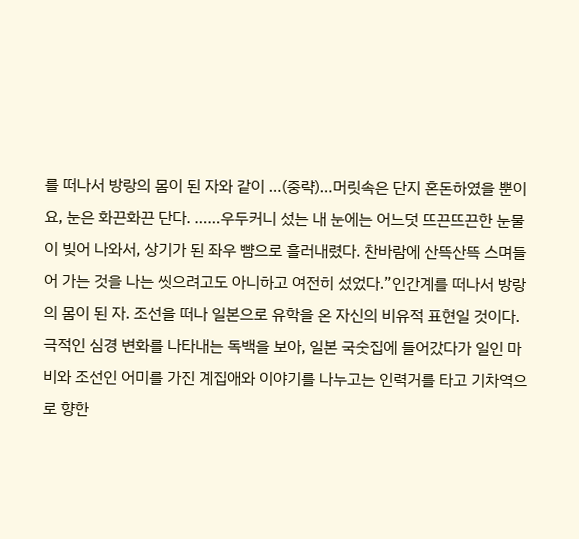를 떠나서 방랑의 몸이 된 자와 같이 …(중략)…머릿속은 단지 혼돈하였을 뿐이요, 눈은 화끈화끈 단다. ……우두커니 섰는 내 눈에는 어느덧 뜨끈뜨끈한 눈물이 빚어 나와서, 상기가 된 좌우 뺨으로 흘러내렸다. 찬바람에 산뜩산뜩 스며들어 가는 것을 나는 씻으려고도 아니하고 여전히 섰었다.”인간계를 떠나서 방랑의 몸이 된 자. 조선을 떠나 일본으로 유학을 온 자신의 비유적 표현일 것이다. 극적인 심경 변화를 나타내는 독백을 보아, 일본 국숫집에 들어갔다가 일인 마비와 조선인 어미를 가진 계집애와 이야기를 나누고는 인력거를 타고 기차역으로 향한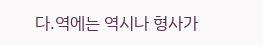다.역에는 역시나 형사가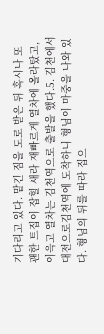기다리고 있다. 맡긴 짐을 도로 받은 뒤 혹시나 또 괜한 트집이 잡힐 새라 재빠르게 열차에 올라탔고, 이윽고 열차는 김천역으로 출발을 했다.5. 김천에서 대전으로김천역에 도착하니 형님이 마중을 나와 있다. 형님의 뒤를 따라 집으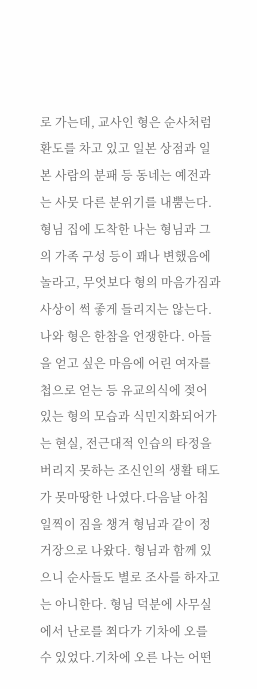로 가는데, 교사인 형은 순사처럼 환도를 차고 있고 일본 상점과 일본 사람의 분패 등 동네는 예전과는 사뭇 다른 분위기를 내뿜는다. 형님 집에 도착한 나는 형님과 그의 가족 구성 등이 꽤나 변했음에 놀라고, 무엇보다 형의 마음가짐과 사상이 썩 좋게 들리지는 않는다. 나와 형은 한참을 언쟁한다. 아들을 얻고 싶은 마음에 어린 여자를 첩으로 얻는 등 유교의식에 젖어 있는 형의 모습과 식민지화되어가는 현실, 전근대적 인습의 타정을 버리지 못하는 조신인의 생활 태도가 못마땅한 나였다.다음날 아침 일찍이 짐을 챙겨 형님과 같이 정거장으로 나왔다. 형님과 함께 있으니 순사들도 별로 조사를 하자고는 아니한다. 형님 덕분에 사무실에서 난로를 쬐다가 기차에 오를 수 있었다.기차에 오른 나는 어떤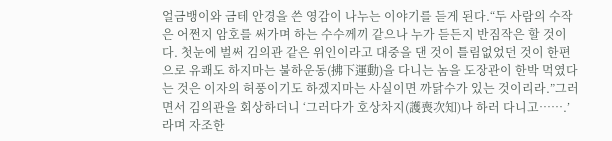얼금뱅이와 금테 안경을 쓴 영감이 나누는 이야기를 듣게 된다.“두 사람의 수작은 어쩐지 암호를 써가며 하는 수수께끼 같으나 누가 듣든지 반짐작은 할 것이다. 첫눈에 벌써 김의관 같은 위인이라고 대중을 댄 것이 틀림없었던 것이 한편으로 유쾌도 하지마는 불하운동(拂下運動)을 다니는 놈을 도장관이 한박 먹였다는 것은 이자의 허풍이기도 하겠지마는 사실이면 까닭수가 있는 것이리라.”그러면서 김의관을 회상하더니 ‘그러다가 호상차지(護喪次知)나 하러 다니고…….’라며 자조한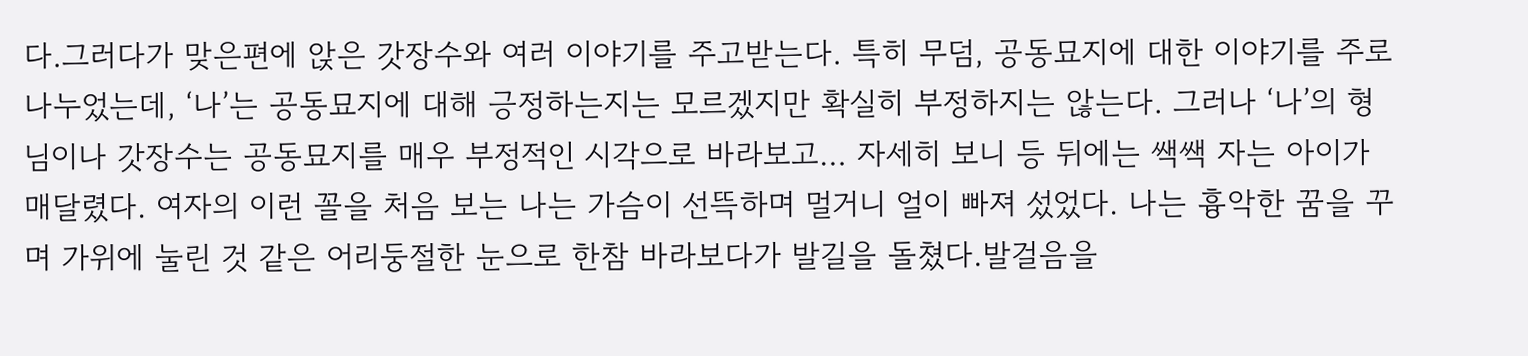다.그러다가 맞은편에 앉은 갓장수와 여러 이야기를 주고받는다. 특히 무덤, 공동묘지에 대한 이야기를 주로 나누었는데, ‘나’는 공동묘지에 대해 긍정하는지는 모르겠지만 확실히 부정하지는 않는다. 그러나 ‘나’의 형님이나 갓장수는 공동묘지를 매우 부정적인 시각으로 바라보고… 자세히 보니 등 뒤에는 쌕쌕 자는 아이가 매달렸다. 여자의 이런 꼴을 처음 보는 나는 가슴이 선뜩하며 멀거니 얼이 빠져 섰었다. 나는 흉악한 꿈을 꾸며 가위에 눌린 것 같은 어리둥절한 눈으로 한참 바라보다가 발길을 돌쳤다.발걸음을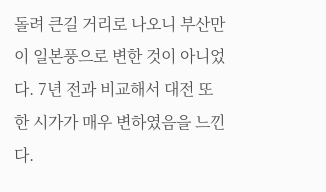돌려 큰길 거리로 나오니 부산만이 일본풍으로 변한 것이 아니었다. 7년 전과 비교해서 대전 또한 시가가 매우 변하였음을 느낀다.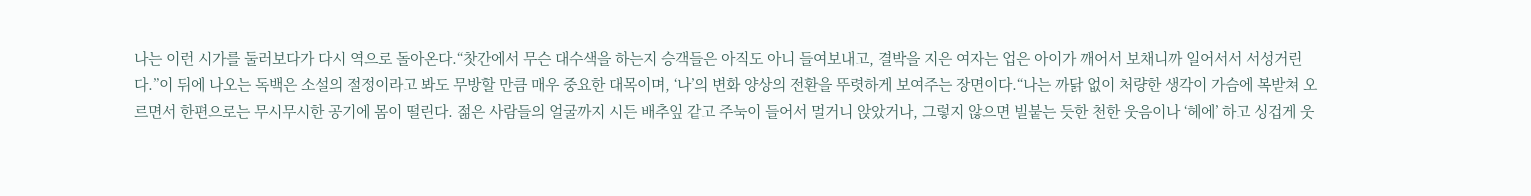나는 이런 시가를 둘러보다가 다시 역으로 돌아온다.“찻간에서 무슨 대수색을 하는지 승객들은 아직도 아니 들여보내고, 결박을 지은 여자는 업은 아이가 깨어서 보채니까 일어서서 서성거린다.”이 뒤에 나오는 독백은 소설의 절정이라고 봐도 무방할 만큼 매우 중요한 대목이며, ‘나’의 변화 양상의 전환을 뚜렷하게 보여주는 장면이다.“나는 까닭 없이 처량한 생각이 가슴에 복받쳐 오르면서 한편으로는 무시무시한 공기에 몸이 떨린다. 젊은 사람들의 얼굴까지 시든 배추잎 같고 주눅이 들어서 멀거니 앉았거나, 그렇지 않으면 빌붙는 듯한 천한 웃음이나 ‘헤에’ 하고 싱겁게 웃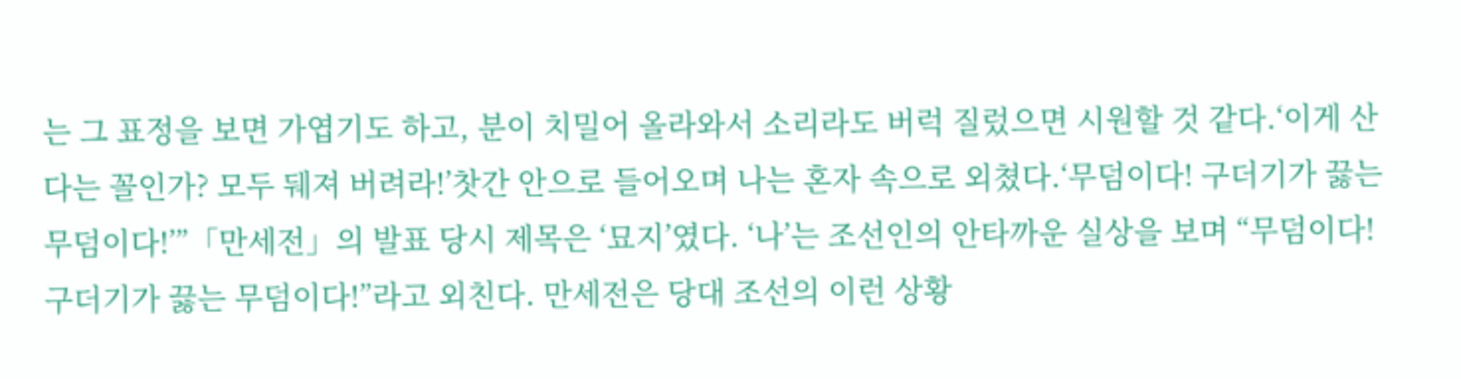는 그 표정을 보면 가엽기도 하고, 분이 치밀어 올라와서 소리라도 버럭 질렀으면 시원할 것 같다.‘이게 산다는 꼴인가? 모두 뒈져 버려라!’찻간 안으로 들어오며 나는 혼자 속으로 외쳤다.‘무덤이다! 구더기가 끓는 무덤이다!’”「만세전」의 발표 당시 제목은 ‘묘지’였다. ‘나’는 조선인의 안타까운 실상을 보며 “무덤이다! 구더기가 끓는 무덤이다!”라고 외친다. 만세전은 당대 조선의 이런 상황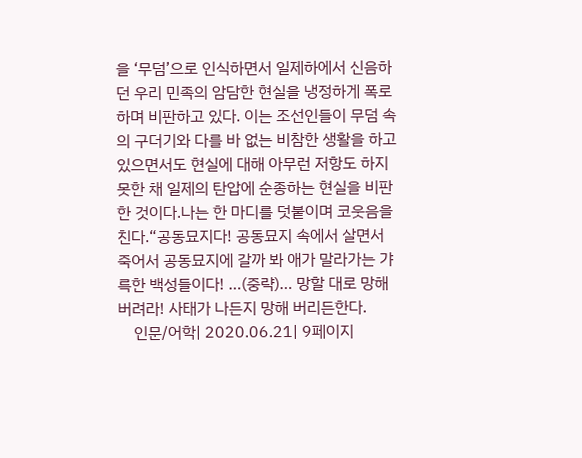을 ‘무덤’으로 인식하면서 일제하에서 신음하던 우리 민족의 암담한 현실을 냉정하게 폭로하며 비판하고 있다. 이는 조선인들이 무덤 속의 구더기와 다를 바 없는 비참한 생활을 하고 있으면서도 현실에 대해 아무런 저항도 하지 못한 채 일제의 탄압에 순종하는 현실을 비판한 것이다.나는 한 마디를 덧붙이며 코웃음을 친다.“공동묘지다! 공동묘지 속에서 살면서 죽어서 공동묘지에 갈까 봐 애가 말라가는 갸륵한 백성들이다! …(중략)… 망할 대로 망해 버려라! 사태가 나든지 망해 버리든한다.
    인문/어학| 2020.06.21| 9페이지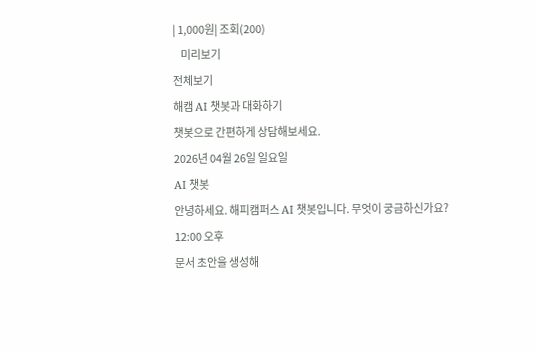| 1,000원| 조회(200)
    미리보기
전체보기
해캠 AI 챗봇과 대화하기
챗봇으로 간편하게 상담해보세요.
2026년 04월 26일 일요일
AI 챗봇
안녕하세요. 해피캠퍼스 AI 챗봇입니다. 무엇이 궁금하신가요?
12:00 오후
문서 초안을 생성해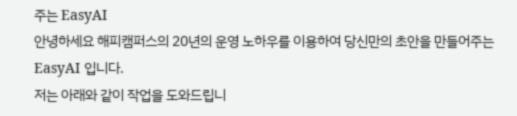주는 EasyAI
안녕하세요 해피캠퍼스의 20년의 운영 노하우를 이용하여 당신만의 초안을 만들어주는 EasyAI 입니다.
저는 아래와 같이 작업을 도와드립니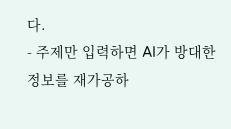다.
- 주제만 입력하면 AI가 방대한 정보를 재가공하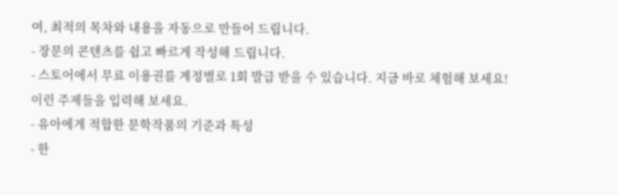여, 최적의 목차와 내용을 자동으로 만들어 드립니다.
- 장문의 콘텐츠를 쉽고 빠르게 작성해 드립니다.
- 스토어에서 무료 이용권를 계정별로 1회 발급 받을 수 있습니다. 지금 바로 체험해 보세요!
이런 주제들을 입력해 보세요.
- 유아에게 적합한 문학작품의 기준과 특성
- 한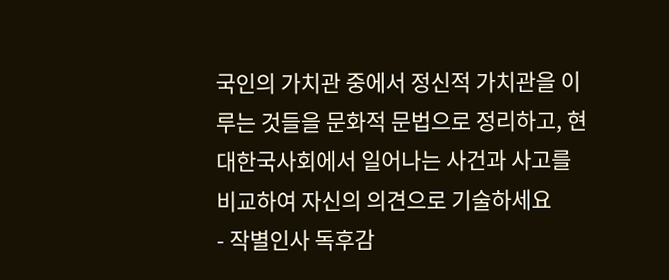국인의 가치관 중에서 정신적 가치관을 이루는 것들을 문화적 문법으로 정리하고, 현대한국사회에서 일어나는 사건과 사고를 비교하여 자신의 의견으로 기술하세요
- 작별인사 독후감